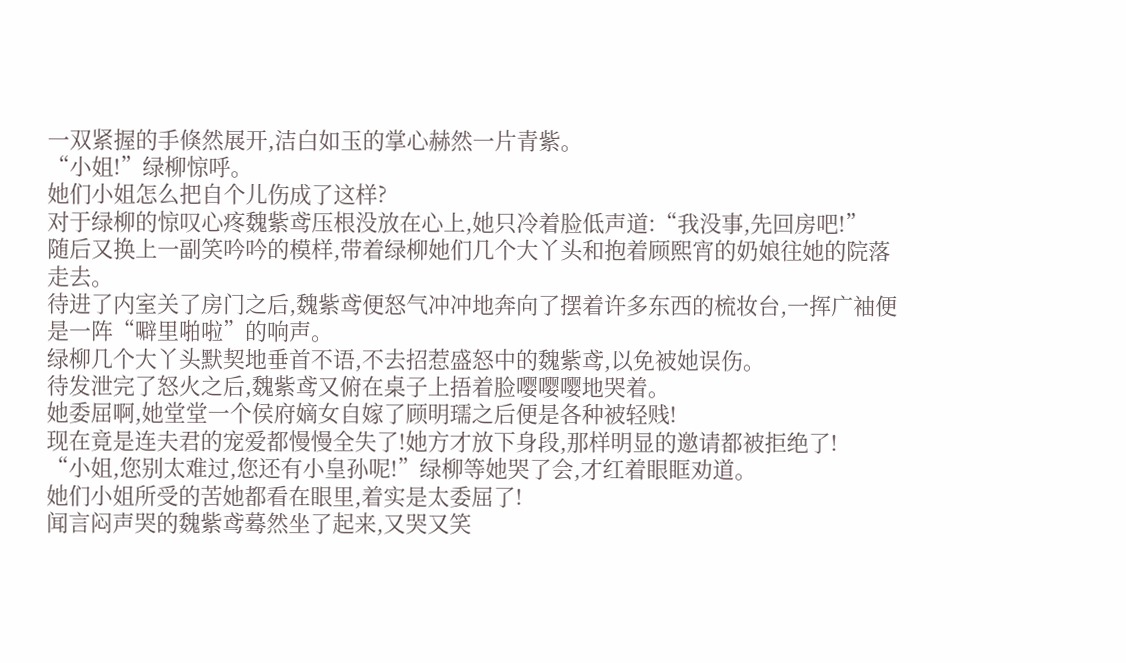一双紧握的手倏然展开,洁白如玉的掌心赫然一片青紫。
“小姐!”绿柳惊呼。
她们小姐怎么把自个儿伤成了这样?
对于绿柳的惊叹心疼魏紫鸢压根没放在心上,她只冷着脸低声道:“我没事,先回房吧!”
随后又换上一副笑吟吟的模样,带着绿柳她们几个大丫头和抱着顾熙宵的奶娘往她的院落走去。
待进了内室关了房门之后,魏紫鸢便怒气冲冲地奔向了摆着许多东西的梳妆台,一挥广袖便是一阵“噼里啪啦”的响声。
绿柳几个大丫头默契地垂首不语,不去招惹盛怒中的魏紫鸢,以免被她误伤。
待发泄完了怒火之后,魏紫鸢又俯在桌子上捂着脸嘤嘤嘤地哭着。
她委屈啊,她堂堂一个侯府嫡女自嫁了顾明瓀之后便是各种被轻贱!
现在竟是连夫君的宠爱都慢慢全失了!她方才放下身段,那样明显的邀请都被拒绝了!
“小姐,您别太难过,您还有小皇孙呢!”绿柳等她哭了会,才红着眼眶劝道。
她们小姐所受的苦她都看在眼里,着实是太委屈了!
闻言闷声哭的魏紫鸢蓦然坐了起来,又哭又笑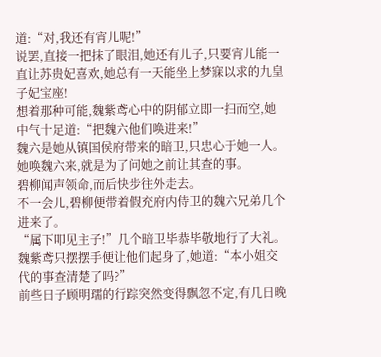道:“对,我还有宵儿呢!”
说罢,直接一把抹了眼泪,她还有儿子,只要宵儿能一直让苏贵妃喜欢,她总有一天能坐上梦寐以求的九皇子妃宝座!
想着那种可能,魏紫鸢心中的阴郁立即一扫而空,她中气十足道:“把魏六他们唤进来!”
魏六是她从镇国侯府带来的暗卫,只忠心于她一人。
她唤魏六来,就是为了问她之前让其查的事。
碧柳闻声领命,而后快步往外走去。
不一会儿,碧柳便带着假充府内侍卫的魏六兄弟几个进来了。
“属下叩见主子!”几个暗卫毕恭毕敬地行了大礼。
魏紫鸢只摆摆手便让他们起身了,她道:“本小姐交代的事查清楚了吗?”
前些日子顾明瓀的行踪突然变得飘忽不定,有几日晚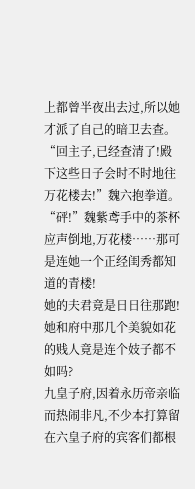上都曾半夜出去过,所以她才派了自己的暗卫去查。
“回主子,已经查清了!殿下这些日子会时不时地往万花楼去!”魏六抱拳道。
“砰!”魏紫鸢手中的茶杯应声倒地,万花楼……那可是连她一个正经闺秀都知道的青楼!
她的夫君竟是日日往那跑!
她和府中那几个美貌如花的贱人竟是连个妓子都不如吗?
九皇子府,因着永历帝亲临而热闹非凡,不少本打算留在六皇子府的宾客们都根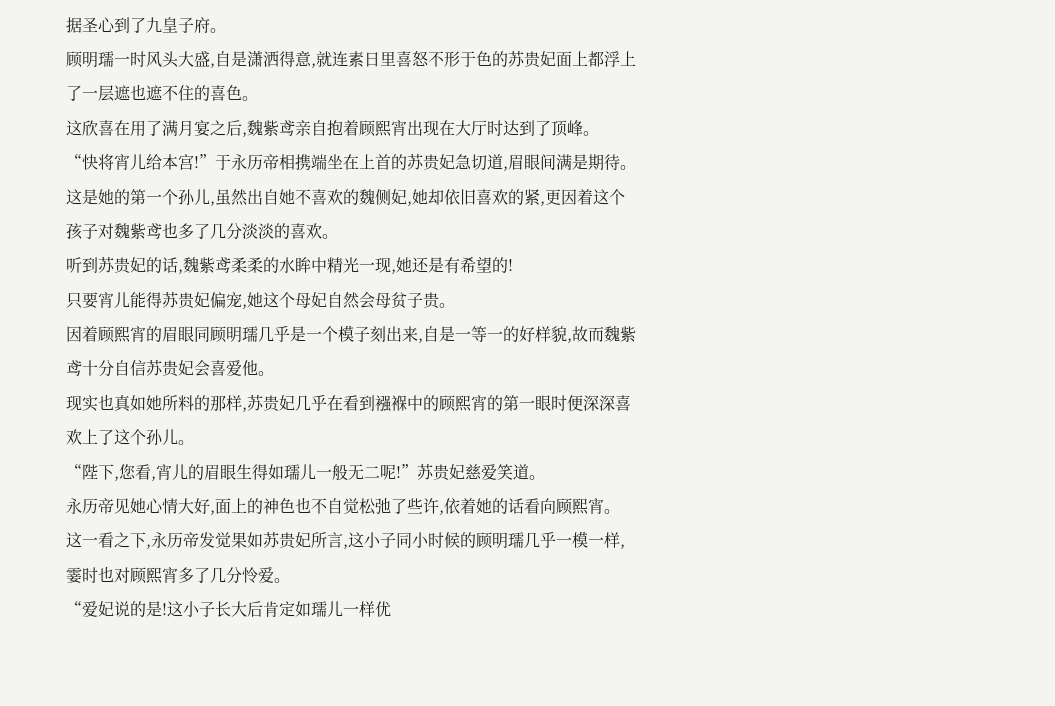据圣心到了九皇子府。
顾明瓀一时风头大盛,自是潇洒得意,就连素日里喜怒不形于色的苏贵妃面上都浮上了一层遮也遮不住的喜色。
这欣喜在用了满月宴之后,魏紫鸢亲自抱着顾熙宵出现在大厅时达到了顶峰。
“快将宵儿给本宫!”于永历帝相携端坐在上首的苏贵妃急切道,眉眼间满是期待。
这是她的第一个孙儿,虽然出自她不喜欢的魏侧妃,她却依旧喜欢的紧,更因着这个孩子对魏紫鸢也多了几分淡淡的喜欢。
听到苏贵妃的话,魏紫鸢柔柔的水眸中精光一现,她还是有希望的!
只要宵儿能得苏贵妃偏宠,她这个母妃自然会母贫子贵。
因着顾熙宵的眉眼同顾明瓀几乎是一个模子刻出来,自是一等一的好样貌,故而魏紫鸢十分自信苏贵妃会喜爱他。
现实也真如她所料的那样,苏贵妃几乎在看到襁褓中的顾熙宵的第一眼时便深深喜欢上了这个孙儿。
“陛下,您看,宵儿的眉眼生得如瓀儿一般无二呢!”苏贵妃慈爱笑道。
永历帝见她心情大好,面上的神色也不自觉松弛了些许,依着她的话看向顾熙宵。
这一看之下,永历帝发觉果如苏贵妃所言,这小子同小时候的顾明瓀几乎一模一样,霎时也对顾熙宵多了几分怜爱。
“爱妃说的是!这小子长大后肯定如瓀儿一样优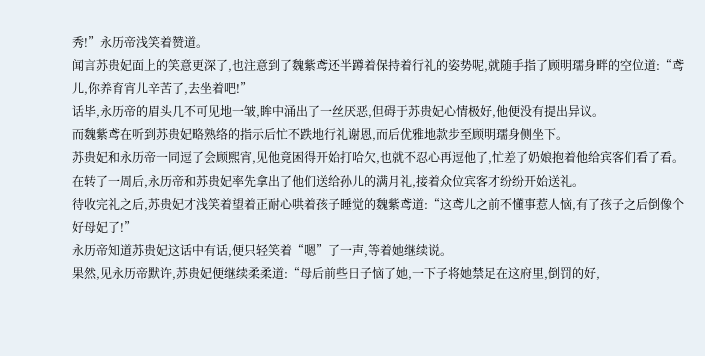秀!”永历帝浅笑着赞道。
闻言苏贵妃面上的笑意更深了,也注意到了魏紫鸢还半蹲着保持着行礼的姿势呢,就随手指了顾明瓀身畔的空位道:“鸢儿,你养育宵儿辛苦了,去坐着吧!”
话毕,永历帝的眉头几不可见地一皱,眸中涌出了一丝厌恶,但碍于苏贵妃心情极好,他便没有提出异议。
而魏紫鸢在听到苏贵妃略熟络的指示后忙不跌地行礼谢恩,而后优雅地款步至顾明瓀身侧坐下。
苏贵妃和永历帝一同逗了会顾熙宵,见他竟困得开始打哈欠,也就不忍心再逗他了,忙差了奶娘抱着他给宾客们看了看。
在转了一周后,永历帝和苏贵妃率先拿出了他们送给孙儿的满月礼,接着众位宾客才纷纷开始送礼。
待收完礼之后,苏贵妃才浅笑着望着正耐心哄着孩子睡觉的魏紫鸢道:“这鸢儿之前不懂事惹人恼,有了孩子之后倒像个好母妃了!”
永历帝知道苏贵妃这话中有话,便只轻笑着“嗯”了一声,等着她继续说。
果然,见永历帝默许,苏贵妃便继续柔柔道:“母后前些日子恼了她,一下子将她禁足在这府里,倒罚的好,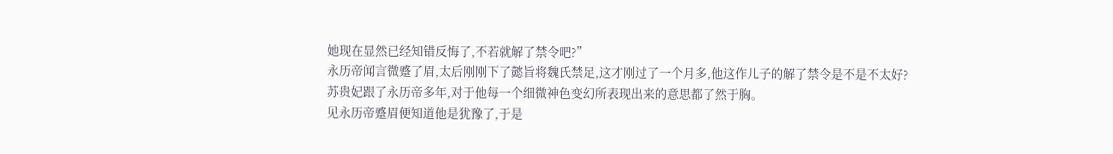她现在显然已经知错反悔了,不若就解了禁令吧?”
永历帝闻言微蹙了眉,太后刚刚下了懿旨将魏氏禁足,这才刚过了一个月多,他这作儿子的解了禁令是不是不太好?
苏贵妃跟了永历帝多年,对于他每一个细微神色变幻所表现出来的意思都了然于胸。
见永历帝蹙眉便知道他是犹豫了,于是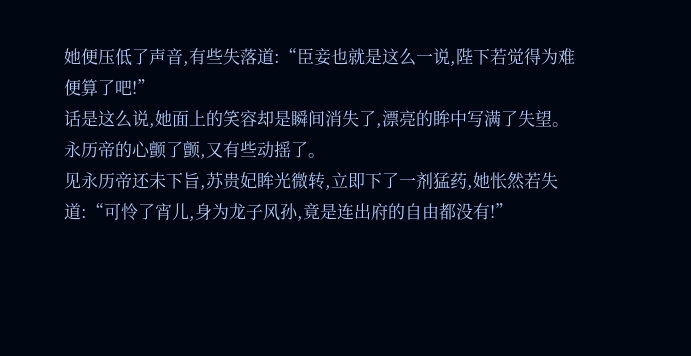她便压低了声音,有些失落道:“臣妾也就是这么一说,陛下若觉得为难便算了吧!”
话是这么说,她面上的笑容却是瞬间消失了,漂亮的眸中写满了失望。
永历帝的心颤了颤,又有些动摇了。
见永历帝还未下旨,苏贵妃眸光微转,立即下了一剂猛药,她怅然若失道:“可怜了宵儿,身为龙子风孙,竟是连出府的自由都没有!”